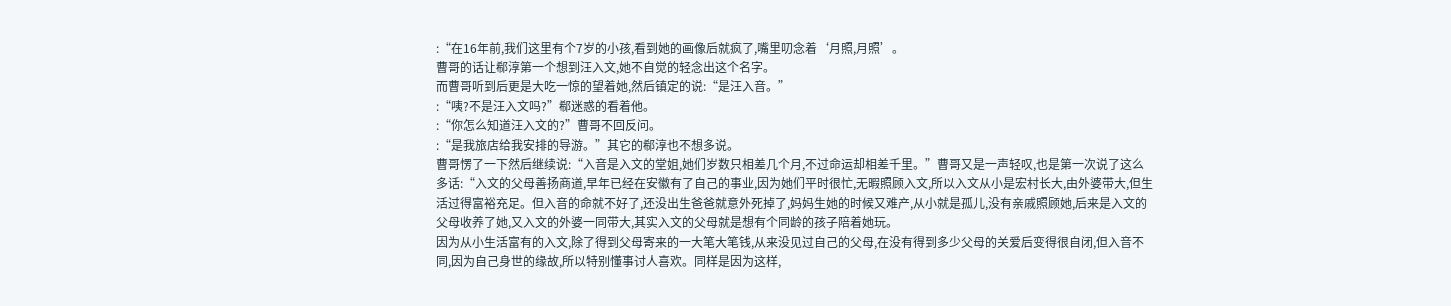:“在16年前,我们这里有个7岁的小孩,看到她的画像后就疯了,嘴里叨念着‘月照,月照’。
曹哥的话让郗淳第一个想到汪入文,她不自觉的轻念出这个名字。
而曹哥听到后更是大吃一惊的望着她,然后镇定的说:“是汪入音。”
:“咦?不是汪入文吗?”郗迷惑的看着他。
:“你怎么知道汪入文的?”曹哥不回反问。
:“是我旅店给我安排的导游。”其它的郗淳也不想多说。
曹哥愣了一下然后继续说:“入音是入文的堂姐,她们岁数只相差几个月,不过命运却相差千里。”曹哥又是一声轻叹,也是第一次说了这么多话:“入文的父母善扬商道,早年已经在安徽有了自己的事业,因为她们平时很忙,无暇照顾入文,所以入文从小是宏村长大,由外婆带大,但生活过得富裕充足。但入音的命就不好了,还没出生爸爸就意外死掉了,妈妈生她的时候又难产,从小就是孤儿,没有亲戚照顾她,后来是入文的父母收养了她,又入文的外婆一同带大,其实入文的父母就是想有个同龄的孩子陪着她玩。
因为从小生活富有的入文,除了得到父母寄来的一大笔大笔钱,从来没见过自己的父母,在没有得到多少父母的关爱后变得很自闭,但入音不同,因为自己身世的缘故,所以特别懂事讨人喜欢。同样是因为这样,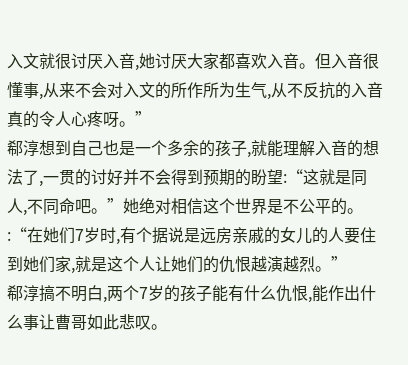入文就很讨厌入音,她讨厌大家都喜欢入音。但入音很懂事,从来不会对入文的所作所为生气,从不反抗的入音真的令人心疼呀。”
郗淳想到自己也是一个多余的孩子,就能理解入音的想法了,一贯的讨好并不会得到预期的盼望:“这就是同人,不同命吧。”她绝对相信这个世界是不公平的。
:“在她们7岁时,有个据说是远房亲戚的女儿的人要住到她们家,就是这个人让她们的仇恨越演越烈。”
郗淳搞不明白,两个7岁的孩子能有什么仇恨,能作出什么事让曹哥如此悲叹。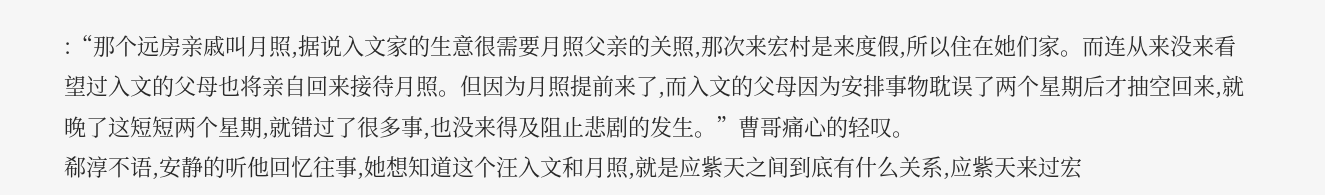:“那个远房亲戚叫月照,据说入文家的生意很需要月照父亲的关照,那次来宏村是来度假,所以住在她们家。而连从来没来看望过入文的父母也将亲自回来接待月照。但因为月照提前来了,而入文的父母因为安排事物耽误了两个星期后才抽空回来,就晚了这短短两个星期,就错过了很多事,也没来得及阻止悲剧的发生。”曹哥痛心的轻叹。
郗淳不语,安静的听他回忆往事,她想知道这个汪入文和月照,就是应紫天之间到底有什么关系,应紫天来过宏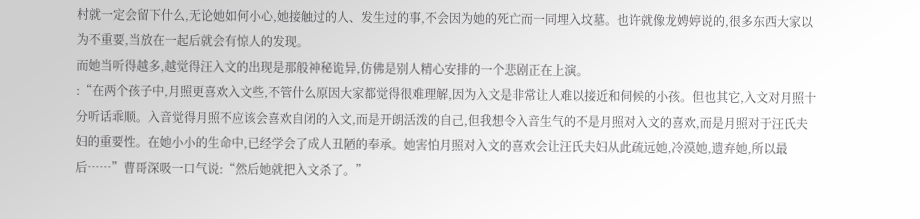村就一定会留下什么,无论她如何小心,她接触过的人、发生过的事,不会因为她的死亡而一同埋入坟墓。也许就像龙娉婷说的,很多东西大家以为不重要,当放在一起后就会有惊人的发现。
而她当听得越多,越觉得汪入文的出现是那般神秘诡异,仿佛是别人精心安排的一个悲剧正在上演。
:“在两个孩子中,月照更喜欢入文些,不管什么原因大家都觉得很难理解,因为入文是非常让人难以接近和伺候的小孩。但也其它,入文对月照十分听话乖顺。入音觉得月照不应该会喜欢自闭的入文,而是开朗活泼的自己,但我想令入音生气的不是月照对入文的喜欢,而是月照对于汪氏夫妇的重要性。在她小小的生命中,已经学会了成人丑陋的奉承。她害怕月照对入文的喜欢会让汪氏夫妇从此疏远她,冷漠她,遗弃她,所以最后……”曹哥深吸一口气说:“然后她就把入文杀了。”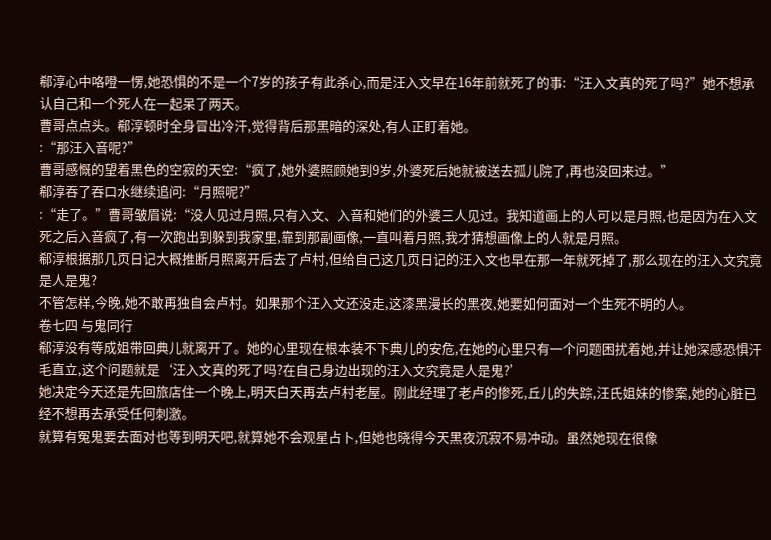郗淳心中咯噔一愣,她恐惧的不是一个7岁的孩子有此杀心,而是汪入文早在16年前就死了的事:“汪入文真的死了吗?”她不想承认自己和一个死人在一起呆了两天。
曹哥点点头。郗淳顿时全身冒出冷汗,觉得背后那黑暗的深处,有人正盯着她。
:“那汪入音呢?”
曹哥感慨的望着黑色的空寂的天空:“疯了,她外婆照顾她到9岁,外婆死后她就被送去孤儿院了,再也没回来过。”
郗淳吞了吞口水继续追问:“月照呢?”
:“走了。”曹哥皱眉说:“没人见过月照,只有入文、入音和她们的外婆三人见过。我知道画上的人可以是月照,也是因为在入文死之后入音疯了,有一次跑出到躲到我家里,靠到那副画像,一直叫着月照,我才猜想画像上的人就是月照。
郗淳根据那几页日记大概推断月照离开后去了卢村,但给自己这几页日记的汪入文也早在那一年就死掉了,那么现在的汪入文究竟是人是鬼?
不管怎样,今晚,她不敢再独自会卢村。如果那个汪入文还没走,这漆黑漫长的黑夜,她要如何面对一个生死不明的人。
卷七四 与鬼同行
郗淳没有等成姐带回典儿就离开了。她的心里现在根本装不下典儿的安危,在她的心里只有一个问题困扰着她,并让她深感恐惧汗毛直立,这个问题就是‘汪入文真的死了吗?在自己身边出现的汪入文究竟是人是鬼?’
她决定今天还是先回旅店住一个晚上,明天白天再去卢村老屋。刚此经理了老卢的惨死,丘儿的失踪,汪氏姐妹的惨案,她的心脏已经不想再去承受任何刺激。
就算有冤鬼要去面对也等到明天吧,就算她不会观星占卜,但她也晓得今天黑夜沉寂不易冲动。虽然她现在很像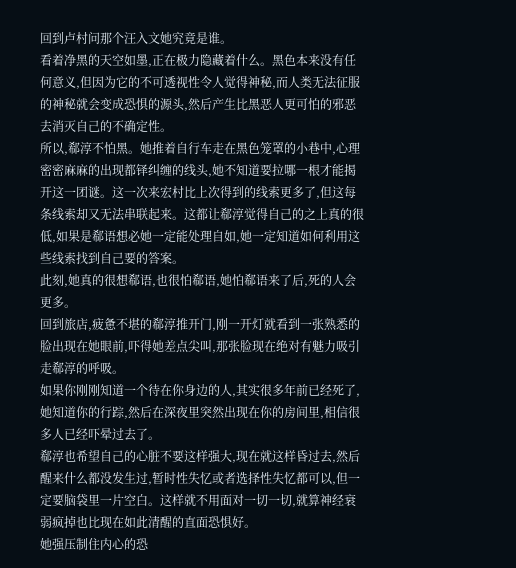回到卢村问那个汪入文她究竟是谁。
看着净黑的天空如墨,正在极力隐藏着什么。黑色本来没有任何意义,但因为它的不可透视性令人觉得神秘,而人类无法征服的神秘就会变成恐惧的源头,然后产生比黑恶人更可怕的邪恶去消灭自己的不确定性。
所以,郗淳不怕黑。她推着自行车走在黑色笼罩的小巷中,心理密密麻麻的出现都铎纠缠的线头,她不知道要拉哪一根才能揭开这一团谜。这一次来宏村比上次得到的线索更多了,但这每条线索却又无法串联起来。这都让郗淳觉得自己的之上真的很低,如果是郗语想必她一定能处理自如,她一定知道如何利用这些线索找到自己要的答案。
此刻,她真的很想郗语,也很怕郗语,她怕郗语来了后,死的人会更多。
回到旅店,疲惫不堪的郗淳推开门,刚一开灯就看到一张熟悉的脸出现在她眼前,吓得她差点尖叫,那张脸现在绝对有魅力吸引走郗淳的呼吸。
如果你刚刚知道一个待在你身边的人,其实很多年前已经死了,她知道你的行踪,然后在深夜里突然出现在你的房间里,相信很多人已经吓晕过去了。
郗淳也希望自己的心脏不要这样强大,现在就这样昏过去,然后醒来什么都没发生过,暂时性失忆或者选择性失忆都可以,但一定要脑袋里一片空白。这样就不用面对一切一切,就算神经衰弱疯掉也比现在如此清醒的直面恐惧好。
她强压制住内心的恐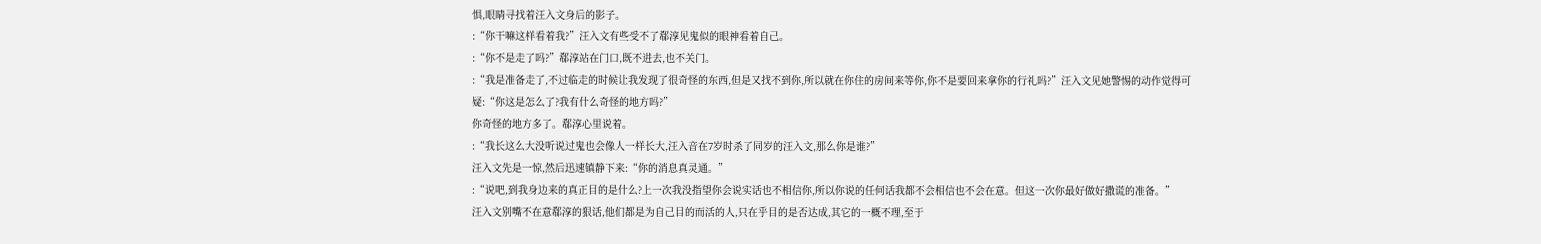惧,眼睛寻找着汪入文身后的影子。
:“你干嘛这样看着我?”汪入文有些受不了郗淳见鬼似的眼神看着自己。
:“你不是走了吗?”郗淳站在门口,既不进去,也不关门。
:“我是准备走了,不过临走的时候让我发现了很奇怪的东西,但是又找不到你,所以就在你住的房间来等你,你不是要回来拿你的行礼吗?”汪入文见她警惕的动作觉得可疑:“你这是怎么了?我有什么奇怪的地方吗?”
你奇怪的地方多了。郗淳心里说着。
:“我长这么大没听说过鬼也会像人一样长大,汪入音在7岁时杀了同岁的汪入文,那么你是谁?”
汪入文先是一惊,然后迅速镇静下来:“你的消息真灵通。”
:“说吧,到我身边来的真正目的是什么?上一次我没指望你会说实话也不相信你,所以你说的任何话我都不会相信也不会在意。但这一次你最好做好撒谎的准备。”
汪入文别嘴不在意郗淳的狠话,他们都是为自己目的而活的人,只在乎目的是否达成,其它的一概不理,至于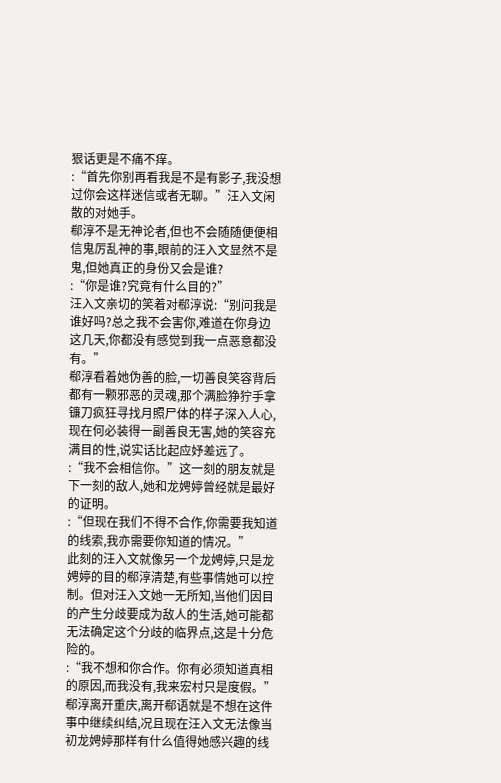狠话更是不痛不痒。
:“首先你别再看我是不是有影子,我没想过你会这样迷信或者无聊。”汪入文闲散的对她手。
郗淳不是无神论者,但也不会随随便便相信鬼厉乱神的事,眼前的汪入文显然不是鬼,但她真正的身份又会是谁?
:“你是谁?究竟有什么目的?”
汪入文亲切的笑着对郗淳说:“别问我是谁好吗?总之我不会害你,难道在你身边这几天,你都没有感觉到我一点恶意都没有。”
郗淳看着她伪善的脸,一切善良笑容背后都有一颗邪恶的灵魂,那个满脸狰狞手拿镰刀疯狂寻找月照尸体的样子深入人心,现在何必装得一副善良无害,她的笑容充满目的性,说实话比起应妤差远了。
:“我不会相信你。”这一刻的朋友就是下一刻的敌人,她和龙娉婷曾经就是最好的证明。
:“但现在我们不得不合作,你需要我知道的线索,我亦需要你知道的情况。”
此刻的汪入文就像另一个龙娉婷,只是龙娉婷的目的郗淳清楚,有些事情她可以控制。但对汪入文她一无所知,当他们因目的产生分歧要成为敌人的生活,她可能都无法确定这个分歧的临界点,这是十分危险的。
:“我不想和你合作。你有必须知道真相的原因,而我没有,我来宏村只是度假。”郗淳离开重庆,离开郗语就是不想在这件事中继续纠结,况且现在汪入文无法像当初龙娉婷那样有什么值得她感兴趣的线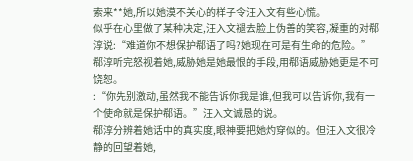索来**她,所以她漠不关心的样子令汪入文有些心慌。
似乎在心里做了某种决定,汪入文褪去脸上伪善的笑容,凝重的对郗淳说:“难道你不想保护郗语了吗?她现在可是有生命的危险。”
郗淳听完怒视着她,威胁她是她最恨的手段,用郗语威胁她更是不可饶恕。
:“你先别激动,虽然我不能告诉你我是谁,但我可以告诉你,我有一个使命就是保护郗语。”汪入文诚恳的说。
郗淳分辨着她话中的真实度,眼神要把她灼穿似的。但汪入文很冷静的回望着她,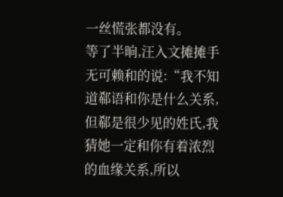一丝慌张都没有。
等了半晌,汪入文摊摊手无可赖和的说:“我不知道郗语和你是什么关系,但郗是很少见的姓氏,我猜她一定和你有着浓烈的血缘关系,所以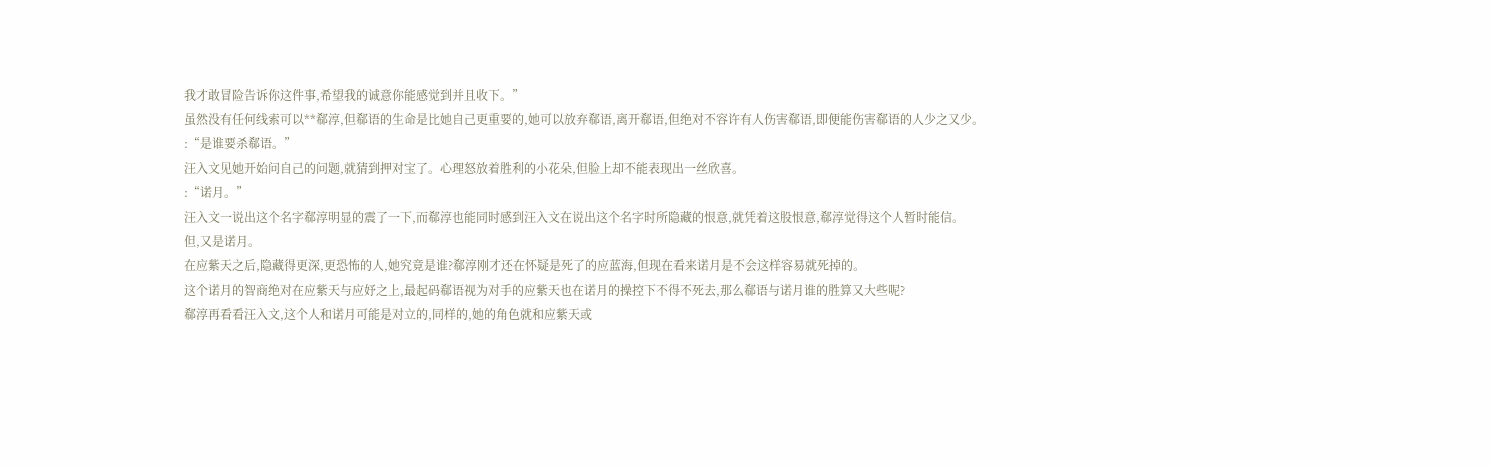我才敢冒险告诉你这件事,希望我的诚意你能感觉到并且收下。”
虽然没有任何线索可以**郗淳,但郗语的生命是比她自己更重要的,她可以放弃郗语,离开郗语,但绝对不容许有人伤害郗语,即便能伤害郗语的人少之又少。
:“是谁要杀郗语。”
汪入文见她开始问自己的问题,就猜到押对宝了。心理怒放着胜利的小花朵,但脸上却不能表现出一丝欣喜。
:“诺月。”
汪入文一说出这个名字郗淳明显的震了一下,而郗淳也能同时感到汪入文在说出这个名字时所隐藏的恨意,就凭着这股恨意,郗淳觉得这个人暂时能信。
但,又是诺月。
在应紫天之后,隐藏得更深,更恐怖的人,她究竟是谁?郗淳刚才还在怀疑是死了的应蓝海,但现在看来诺月是不会这样容易就死掉的。
这个诺月的智商绝对在应紫天与应妤之上,最起码郗语视为对手的应紫天也在诺月的操控下不得不死去,那么郗语与诺月谁的胜算又大些呢?
郗淳再看看汪入文,这个人和诺月可能是对立的,同样的,她的角色就和应紫天或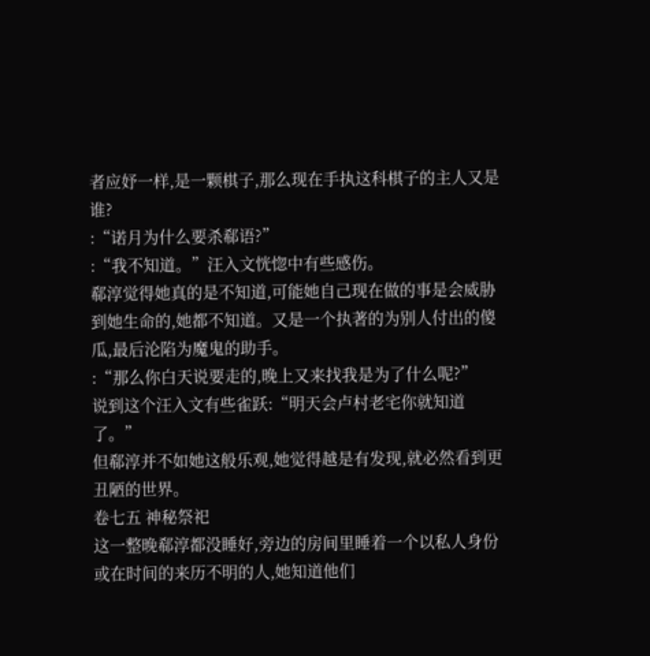者应妤一样,是一颗棋子,那么现在手执这科棋子的主人又是谁?
:“诺月为什么要杀郗语?”
:“我不知道。”汪入文恍惚中有些感伤。
郗淳觉得她真的是不知道,可能她自己现在做的事是会威胁到她生命的,她都不知道。又是一个执著的为别人付出的傻瓜,最后沦陷为魔鬼的助手。
:“那么你白天说要走的,晚上又来找我是为了什么呢?”
说到这个汪入文有些雀跃:“明天会卢村老宅你就知道了。”
但郗淳并不如她这般乐观,她觉得越是有发现,就必然看到更丑陋的世界。
卷七五 神秘祭祀
这一整晚郗淳都没睡好,旁边的房间里睡着一个以私人身份或在时间的来历不明的人,她知道他们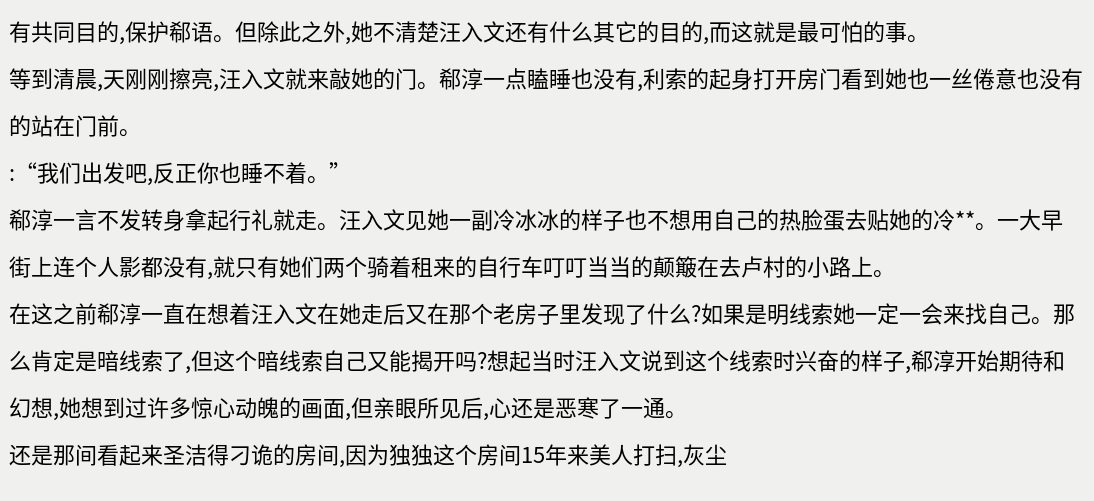有共同目的,保护郗语。但除此之外,她不清楚汪入文还有什么其它的目的,而这就是最可怕的事。
等到清晨,天刚刚擦亮,汪入文就来敲她的门。郗淳一点瞌睡也没有,利索的起身打开房门看到她也一丝倦意也没有的站在门前。
:“我们出发吧,反正你也睡不着。”
郗淳一言不发转身拿起行礼就走。汪入文见她一副冷冰冰的样子也不想用自己的热脸蛋去贴她的冷**。一大早街上连个人影都没有,就只有她们两个骑着租来的自行车叮叮当当的颠簸在去卢村的小路上。
在这之前郗淳一直在想着汪入文在她走后又在那个老房子里发现了什么?如果是明线索她一定一会来找自己。那么肯定是暗线索了,但这个暗线索自己又能揭开吗?想起当时汪入文说到这个线索时兴奋的样子,郗淳开始期待和幻想,她想到过许多惊心动魄的画面,但亲眼所见后,心还是恶寒了一通。
还是那间看起来圣洁得刁诡的房间,因为独独这个房间15年来美人打扫,灰尘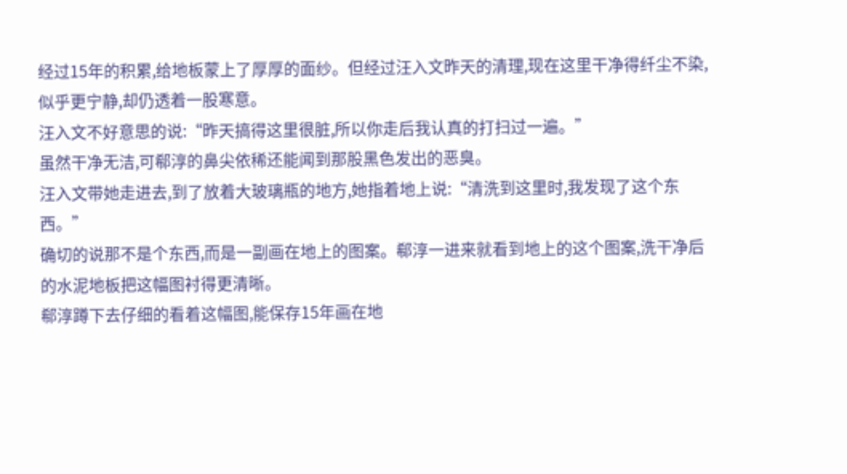经过15年的积累,给地板蒙上了厚厚的面纱。但经过汪入文昨天的清理,现在这里干净得纤尘不染,似乎更宁静,却仍透着一股寒意。
汪入文不好意思的说:“昨天搞得这里很脏,所以你走后我认真的打扫过一遍。”
虽然干净无洁,可郗淳的鼻尖依稀还能闻到那股黑色发出的恶臭。
汪入文带她走进去,到了放着大玻璃瓶的地方,她指着地上说:“清洗到这里时,我发现了这个东西。”
确切的说那不是个东西,而是一副画在地上的图案。郗淳一进来就看到地上的这个图案,洗干净后的水泥地板把这幅图衬得更清晰。
郗淳蹲下去仔细的看着这幅图,能保存15年画在地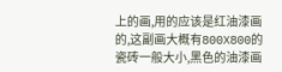上的画,用的应该是红油漆画的,这副画大概有800X800的瓷砖一般大小,黑色的油漆画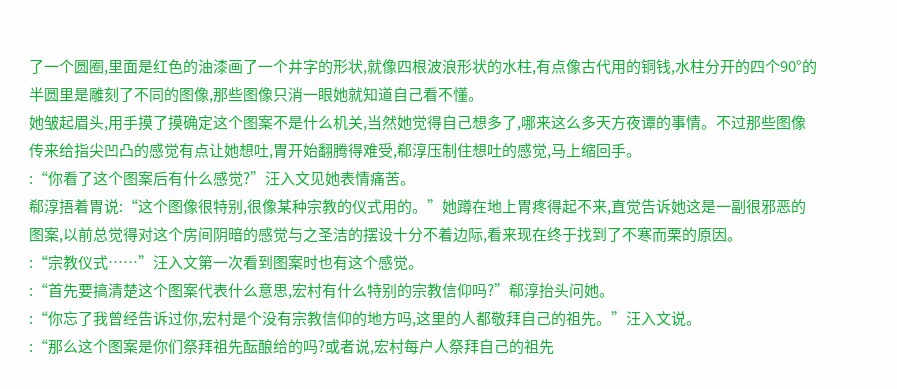了一个圆圈,里面是红色的油漆画了一个井字的形状,就像四根波浪形状的水柱,有点像古代用的铜钱,水柱分开的四个90°的半圆里是雕刻了不同的图像,那些图像只消一眼她就知道自己看不懂。
她皱起眉头,用手摸了摸确定这个图案不是什么机关,当然她觉得自己想多了,哪来这么多天方夜谭的事情。不过那些图像传来给指尖凹凸的感觉有点让她想吐,胃开始翻腾得难受,郗淳压制住想吐的感觉,马上缩回手。
:“你看了这个图案后有什么感觉?”汪入文见她表情痛苦。
郗淳捂着胃说:“这个图像很特别,很像某种宗教的仪式用的。”她蹲在地上胃疼得起不来,直觉告诉她这是一副很邪恶的图案,以前总觉得对这个房间阴暗的感觉与之圣洁的摆设十分不着边际,看来现在终于找到了不寒而栗的原因。
:“宗教仪式……”汪入文第一次看到图案时也有这个感觉。
:“首先要搞清楚这个图案代表什么意思,宏村有什么特别的宗教信仰吗?”郗淳抬头问她。
:“你忘了我曾经告诉过你,宏村是个没有宗教信仰的地方吗,这里的人都敬拜自己的祖先。”汪入文说。
:“那么这个图案是你们祭拜祖先酝酿给的吗?或者说,宏村每户人祭拜自己的祖先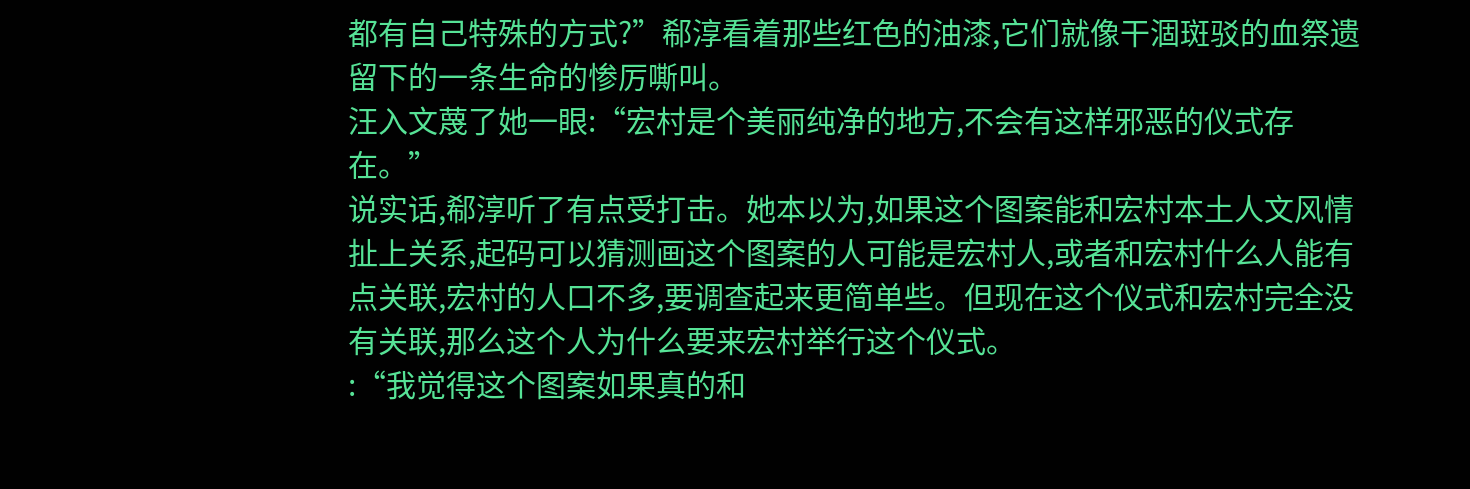都有自己特殊的方式?”郗淳看着那些红色的油漆,它们就像干涸斑驳的血祭遗留下的一条生命的惨厉嘶叫。
汪入文蔑了她一眼:“宏村是个美丽纯净的地方,不会有这样邪恶的仪式存在。”
说实话,郗淳听了有点受打击。她本以为,如果这个图案能和宏村本土人文风情扯上关系,起码可以猜测画这个图案的人可能是宏村人,或者和宏村什么人能有点关联,宏村的人口不多,要调查起来更简单些。但现在这个仪式和宏村完全没有关联,那么这个人为什么要来宏村举行这个仪式。
:“我觉得这个图案如果真的和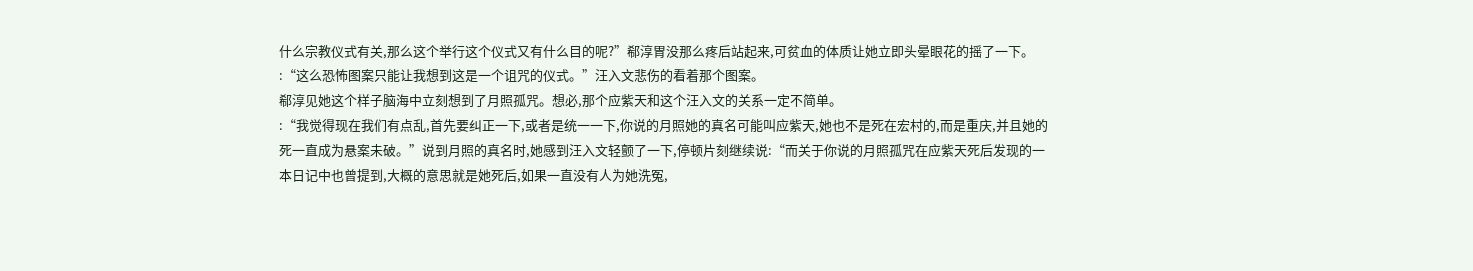什么宗教仪式有关,那么这个举行这个仪式又有什么目的呢?”郗淳胃没那么疼后站起来,可贫血的体质让她立即头晕眼花的摇了一下。
:“这么恐怖图案只能让我想到这是一个诅咒的仪式。”汪入文悲伤的看着那个图案。
郗淳见她这个样子脑海中立刻想到了月照孤咒。想必,那个应紫天和这个汪入文的关系一定不简单。
:“我觉得现在我们有点乱,首先要纠正一下,或者是统一一下,你说的月照她的真名可能叫应紫天,她也不是死在宏村的,而是重庆,并且她的死一直成为悬案未破。”说到月照的真名时,她感到汪入文轻颤了一下,停顿片刻继续说:“而关于你说的月照孤咒在应紫天死后发现的一本日记中也曾提到,大概的意思就是她死后,如果一直没有人为她洗冤,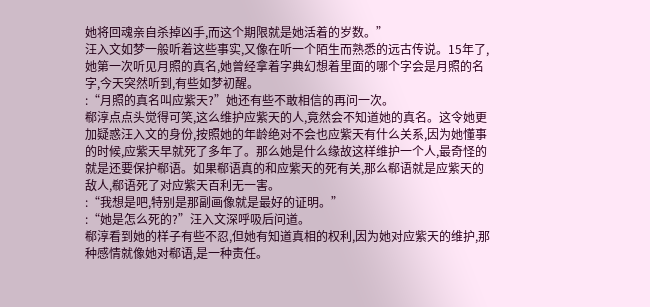她将回魂亲自杀掉凶手,而这个期限就是她活着的岁数。”
汪入文如梦一般听着这些事实,又像在听一个陌生而熟悉的远古传说。15年了,她第一次听见月照的真名,她曾经拿着字典幻想着里面的哪个字会是月照的名字,今天突然听到,有些如梦初醒。
:“月照的真名叫应紫天?”她还有些不敢相信的再问一次。
郗淳点点头觉得可笑,这么维护应紫天的人,竟然会不知道她的真名。这令她更加疑惑汪入文的身份,按照她的年龄绝对不会也应紫天有什么关系,因为她懂事的时候,应紫天早就死了多年了。那么她是什么缘故这样维护一个人,最奇怪的就是还要保护郗语。如果郗语真的和应紫天的死有关,那么郗语就是应紫天的敌人,郗语死了对应紫天百利无一害。
:“我想是吧,特别是那副画像就是最好的证明。”
:“她是怎么死的?”汪入文深呼吸后问道。
郗淳看到她的样子有些不忍,但她有知道真相的权利,因为她对应紫天的维护,那种感情就像她对郗语,是一种责任。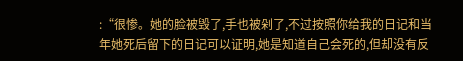:“很惨。她的脸被毁了,手也被剁了,不过按照你给我的日记和当年她死后留下的日记可以证明,她是知道自己会死的,但却没有反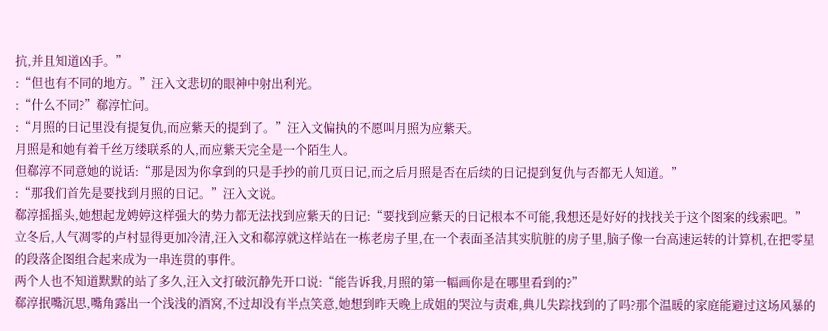抗,并且知道凶手。”
:“但也有不同的地方。”汪入文悲切的眼神中射出利光。
:“什么不同?”郗淳忙问。
:“月照的日记里没有提复仇,而应紫天的提到了。”汪入文偏执的不愿叫月照为应紫天。
月照是和她有着千丝万缕联系的人,而应紫天完全是一个陌生人。
但郗淳不同意她的说话:“那是因为你拿到的只是手抄的前几页日记,而之后月照是否在后续的日记提到复仇与否都无人知道。”
:“那我们首先是要找到月照的日记。”汪入文说。
郗淳摇摇头,她想起龙娉婷这样强大的势力都无法找到应紫天的日记:“要找到应紫天的日记根本不可能,我想还是好好的找找关于这个图案的线索吧。”
立冬后,人气凋零的卢村显得更加冷清,汪入文和郗淳就这样站在一栋老房子里,在一个表面圣洁其实肮脏的房子里,脑子像一台高速运转的计算机,在把零星的段落企图组合起来成为一串连贯的事件。
两个人也不知道默默的站了多久,汪入文打破沉静先开口说:“能告诉我,月照的第一幅画你是在哪里看到的?”
郗淳抿嘴沉思,嘴角露出一个浅浅的酒窝,不过却没有半点笑意,她想到昨天晚上成姐的哭泣与责难,典儿失踪找到的了吗?那个温暖的家庭能避过这场风暴的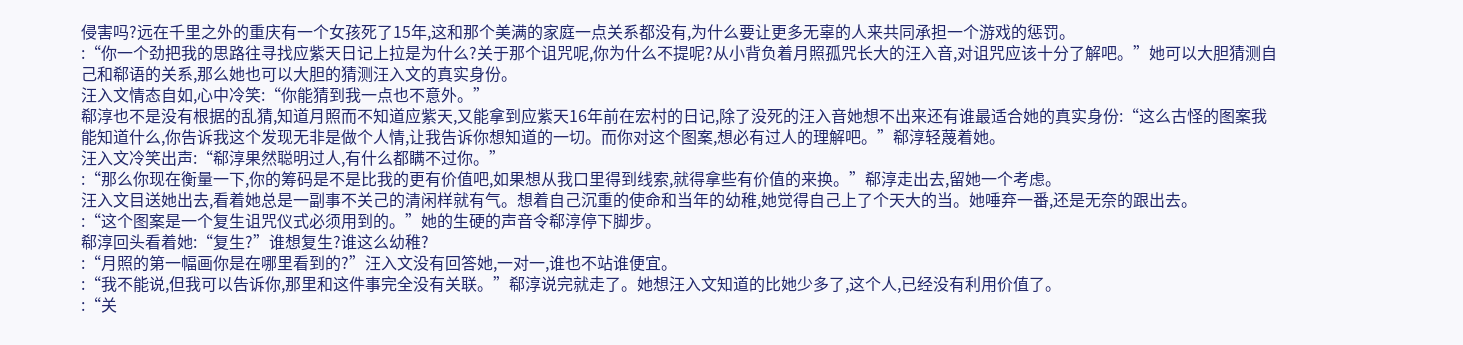侵害吗?远在千里之外的重庆有一个女孩死了15年,这和那个美满的家庭一点关系都没有,为什么要让更多无辜的人来共同承担一个游戏的惩罚。
:“你一个劲把我的思路往寻找应紫天日记上拉是为什么?关于那个诅咒呢,你为什么不提呢?从小背负着月照孤咒长大的汪入音,对诅咒应该十分了解吧。”她可以大胆猜测自己和郗语的关系,那么她也可以大胆的猜测汪入文的真实身份。
汪入文情态自如,心中冷笑:“你能猜到我一点也不意外。”
郗淳也不是没有根据的乱猜,知道月照而不知道应紫天,又能拿到应紫天16年前在宏村的日记,除了没死的汪入音她想不出来还有谁最适合她的真实身份:“这么古怪的图案我能知道什么,你告诉我这个发现无非是做个人情,让我告诉你想知道的一切。而你对这个图案,想必有过人的理解吧。”郗淳轻蔑着她。
汪入文冷笑出声:“郗淳果然聪明过人,有什么都瞒不过你。”
:“那么你现在衡量一下,你的筹码是不是比我的更有价值吧,如果想从我口里得到线索,就得拿些有价值的来换。”郗淳走出去,留她一个考虑。
汪入文目送她出去,看着她总是一副事不关己的清闲样就有气。想着自己沉重的使命和当年的幼稚,她觉得自己上了个天大的当。她唾弃一番,还是无奈的跟出去。
:“这个图案是一个复生诅咒仪式必须用到的。”她的生硬的声音令郗淳停下脚步。
郗淳回头看着她:“复生?”谁想复生?谁这么幼稚?
:“月照的第一幅画你是在哪里看到的?”汪入文没有回答她,一对一,谁也不站谁便宜。
:“我不能说,但我可以告诉你,那里和这件事完全没有关联。”郗淳说完就走了。她想汪入文知道的比她少多了,这个人,已经没有利用价值了。
:“关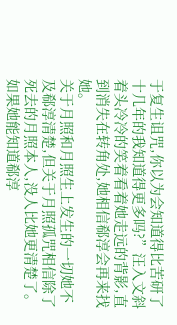于复生诅咒,你以为会知道得比苦研了十几年的我知道得更多吗?”汪入文斜着头冷冷的笑着看着她走远的背影,直到消失在转角处,她相信郗淳会再来找她。
关于月照和月照生上发生的一切她不及郗淳清楚,但关于月照孤咒相信除了死去的月照本人,没人比她更清楚了。如果她能知道郗淳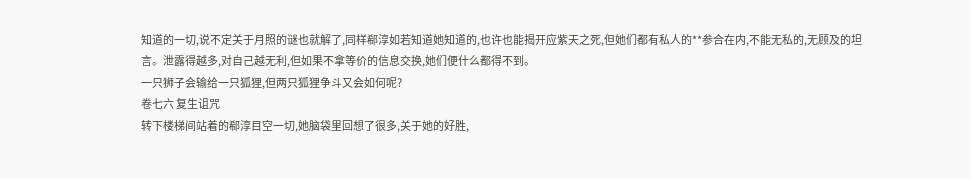知道的一切,说不定关于月照的谜也就解了,同样郗淳如若知道她知道的,也许也能揭开应紫天之死,但她们都有私人的**参合在内,不能无私的,无顾及的坦言。泄露得越多,对自己越无利,但如果不拿等价的信息交换,她们便什么都得不到。
一只狮子会输给一只狐狸,但两只狐狸争斗又会如何呢?
卷七六 复生诅咒
转下楼梯间站着的郗淳目空一切,她脑袋里回想了很多,关于她的好胜,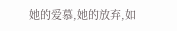她的爱慕,她的放弃,如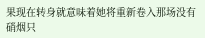果现在转身就意味着她将重新卷入那场没有硝烟只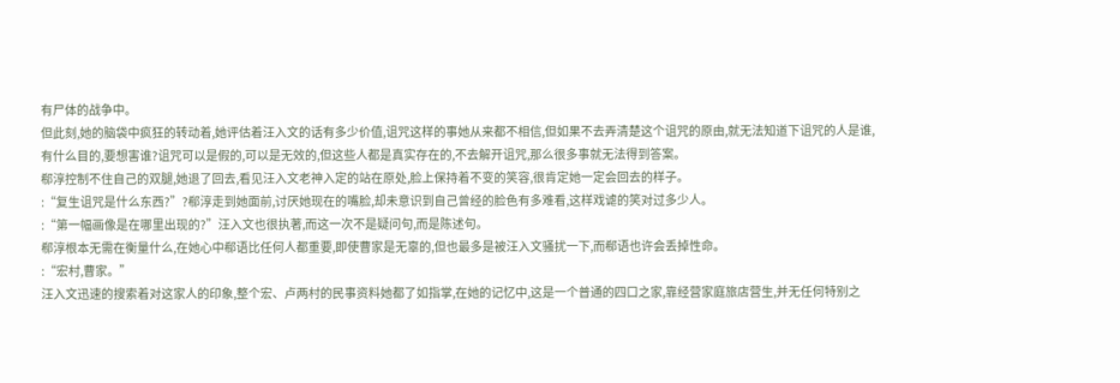有尸体的战争中。
但此刻,她的脑袋中疯狂的转动着,她评估着汪入文的话有多少价值,诅咒这样的事她从来都不相信,但如果不去弄清楚这个诅咒的原由,就无法知道下诅咒的人是谁,有什么目的,要想害谁?诅咒可以是假的,可以是无效的,但这些人都是真实存在的,不去解开诅咒,那么很多事就无法得到答案。
郗淳控制不住自己的双腿,她退了回去,看见汪入文老神入定的站在原处,脸上保持着不变的笑容,很肯定她一定会回去的样子。
:“复生诅咒是什么东西?”?郗淳走到她面前,讨厌她现在的嘴脸,却未意识到自己曾经的脸色有多难看,这样戏谑的笑对过多少人。
:“第一幅画像是在哪里出现的?”汪入文也很执著,而这一次不是疑问句,而是陈述句。
郗淳根本无需在衡量什么,在她心中郗语比任何人都重要,即使曹家是无辜的,但也最多是被汪入文骚扰一下,而郗语也许会丢掉性命。
:“宏村,曹家。”
汪入文迅速的搜索着对这家人的印象,整个宏、卢两村的民事资料她都了如指掌,在她的记忆中,这是一个普通的四口之家,靠经营家庭旅店营生,并无任何特别之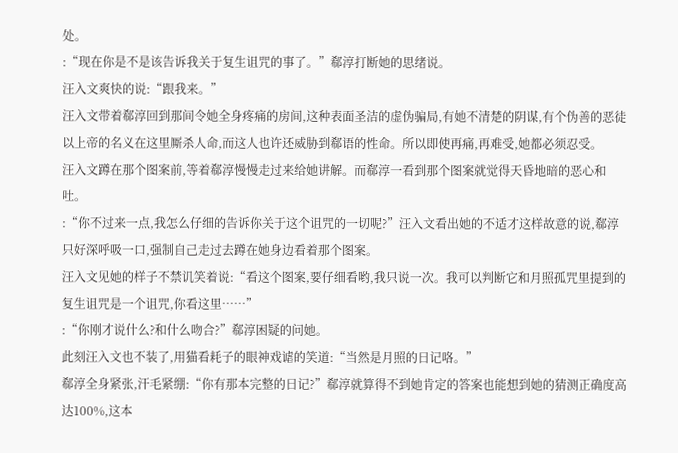处。
:“现在你是不是该告诉我关于复生诅咒的事了。”郗淳打断她的思绪说。
汪入文爽快的说:“跟我来。”
汪入文带着郗淳回到那间令她全身疼痛的房间,这种表面圣洁的虚伪骗局,有她不清楚的阴谋,有个伪善的恶徒以上帝的名义在这里厮杀人命,而这人也许还威胁到郗语的性命。所以即使再痛,再难受,她都必须忍受。
汪入文蹲在那个图案前,等着郗淳慢慢走过来给她讲解。而郗淳一看到那个图案就觉得天昏地暗的恶心和吐。
:“你不过来一点,我怎么仔细的告诉你关于这个诅咒的一切呢?”汪入文看出她的不适才这样故意的说,郗淳只好深呼吸一口,强制自己走过去蹲在她身边看着那个图案。
汪入文见她的样子不禁讥笑着说:“看这个图案,要仔细看哟,我只说一次。我可以判断它和月照孤咒里提到的复生诅咒是一个诅咒,你看这里……”
:“你刚才说什么?和什么吻合?”郗淳困疑的问她。
此刻汪入文也不装了,用猫看耗子的眼神戏谑的笑道:“当然是月照的日记咯。”
郗淳全身紧张,汗毛紧绷:“你有那本完整的日记?”郗淳就算得不到她肯定的答案也能想到她的猜测正确度高达100%,这本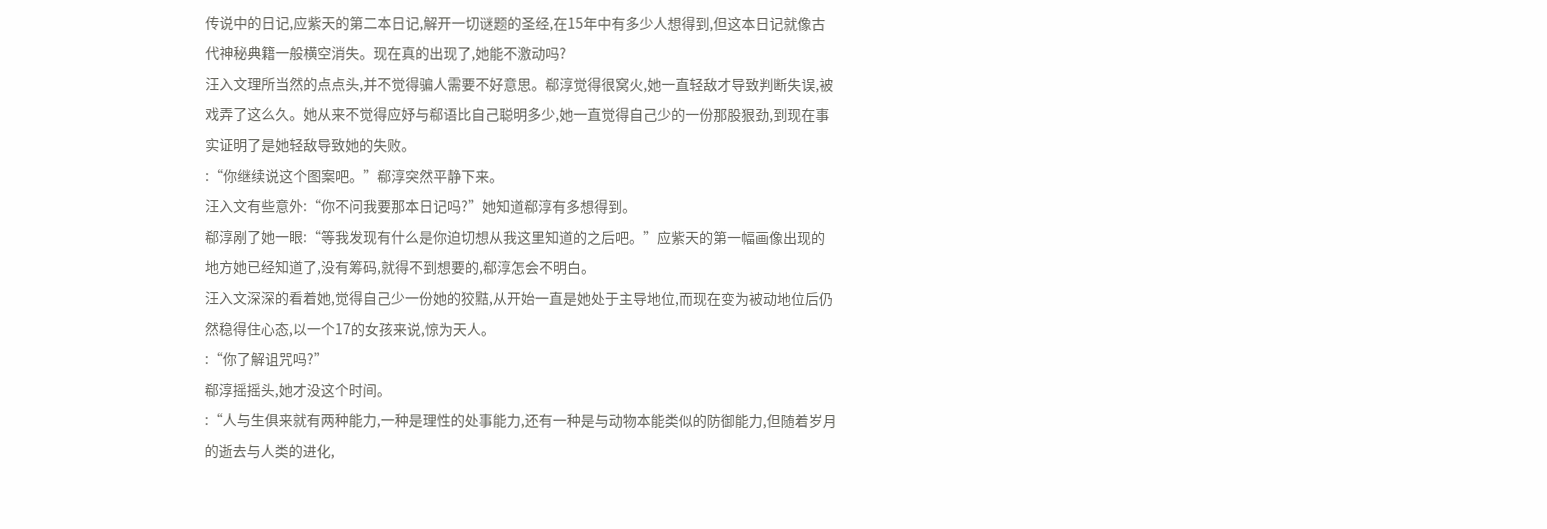传说中的日记,应紫天的第二本日记,解开一切谜题的圣经,在15年中有多少人想得到,但这本日记就像古代神秘典籍一般横空消失。现在真的出现了,她能不激动吗?
汪入文理所当然的点点头,并不觉得骗人需要不好意思。郗淳觉得很窝火,她一直轻敌才导致判断失误,被戏弄了这么久。她从来不觉得应妤与郗语比自己聪明多少,她一直觉得自己少的一份那股狠劲,到现在事实证明了是她轻敌导致她的失败。
:“你继续说这个图案吧。”郗淳突然平静下来。
汪入文有些意外:“你不问我要那本日记吗?”她知道郗淳有多想得到。
郗淳剐了她一眼:“等我发现有什么是你迫切想从我这里知道的之后吧。”应紫天的第一幅画像出现的地方她已经知道了,没有筹码,就得不到想要的,郗淳怎会不明白。
汪入文深深的看着她,觉得自己少一份她的狡黠,从开始一直是她处于主导地位,而现在变为被动地位后仍然稳得住心态,以一个17的女孩来说,惊为天人。
:“你了解诅咒吗?”
郗淳摇摇头,她才没这个时间。
:“人与生俱来就有两种能力,一种是理性的处事能力,还有一种是与动物本能类似的防御能力,但随着岁月的逝去与人类的进化,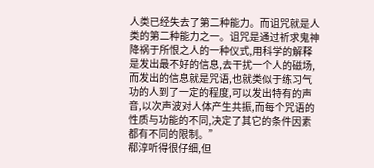人类已经失去了第二种能力。而诅咒就是人类的第二种能力之一。诅咒是通过祈求鬼神降祸于所恨之人的一种仪式,用科学的解释是发出最不好的信息,去干扰一个人的磁场,而发出的信息就是咒语,也就类似于练习气功的人到了一定的程度,可以发出特有的声音,以次声波对人体产生共振,而每个咒语的性质与功能的不同,决定了其它的条件因素都有不同的限制。”
郗淳听得很仔细,但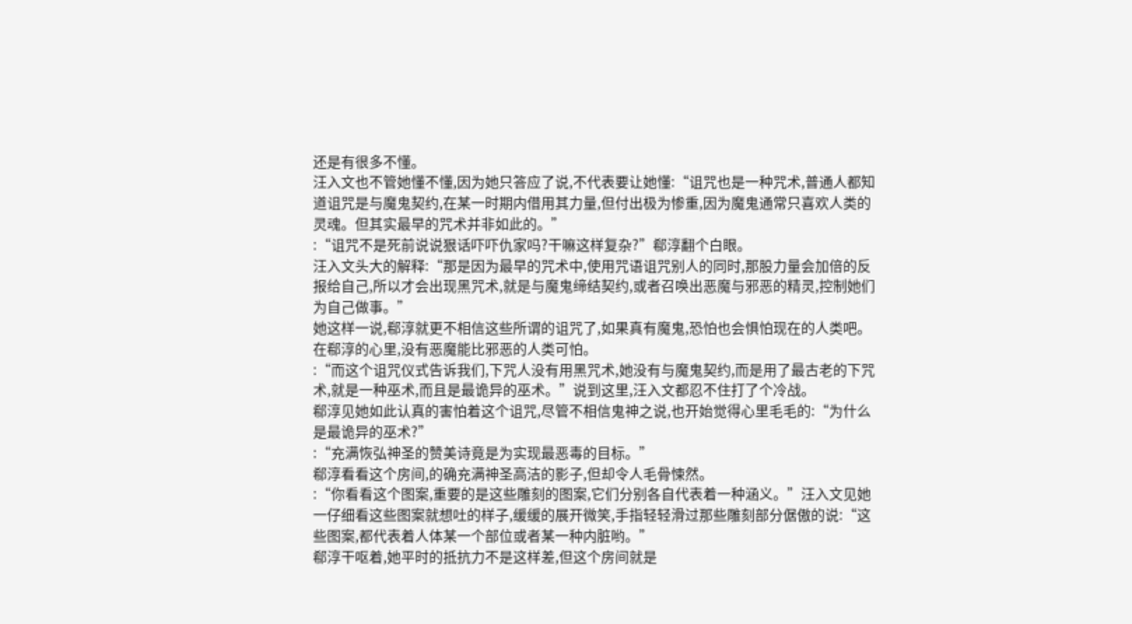还是有很多不懂。
汪入文也不管她懂不懂,因为她只答应了说,不代表要让她懂:“诅咒也是一种咒术,普通人都知道诅咒是与魔鬼契约,在某一时期内借用其力量,但付出极为惨重,因为魔鬼通常只喜欢人类的灵魂。但其实最早的咒术并非如此的。”
:“诅咒不是死前说说狠话吓吓仇家吗?干嘛这样复杂?”郗淳翻个白眼。
汪入文头大的解释:“那是因为最早的咒术中,使用咒语诅咒别人的同时,那股力量会加倍的反报给自己,所以才会出现黑咒术,就是与魔鬼缔结契约,或者召唤出恶魔与邪恶的精灵,控制她们为自己做事。”
她这样一说,郗淳就更不相信这些所谓的诅咒了,如果真有魔鬼,恐怕也会惧怕现在的人类吧。在郗淳的心里,没有恶魔能比邪恶的人类可怕。
:“而这个诅咒仪式告诉我们,下咒人没有用黑咒术,她没有与魔鬼契约,而是用了最古老的下咒术,就是一种巫术,而且是最诡异的巫术。”说到这里,汪入文都忍不住打了个冷战。
郗淳见她如此认真的害怕着这个诅咒,尽管不相信鬼神之说,也开始觉得心里毛毛的:“为什么是最诡异的巫术?”
:“充满恢弘神圣的赞美诗竟是为实现最恶毒的目标。”
郗淳看看这个房间,的确充满神圣高洁的影子,但却令人毛骨悚然。
:“你看看这个图案,重要的是这些雕刻的图案,它们分别各自代表着一种涵义。”汪入文见她一仔细看这些图案就想吐的样子,缓缓的展开微笑,手指轻轻滑过那些雕刻部分倨傲的说:“这些图案,都代表着人体某一个部位或者某一种内脏哟。”
郗淳干呕着,她平时的抵抗力不是这样差,但这个房间就是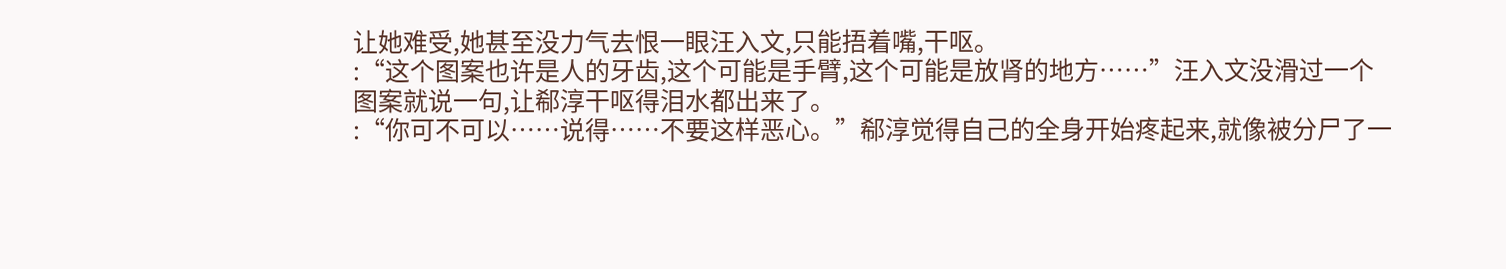让她难受,她甚至没力气去恨一眼汪入文,只能捂着嘴,干呕。
:“这个图案也许是人的牙齿,这个可能是手臂,这个可能是放肾的地方……”汪入文没滑过一个图案就说一句,让郗淳干呕得泪水都出来了。
:“你可不可以……说得……不要这样恶心。”郗淳觉得自己的全身开始疼起来,就像被分尸了一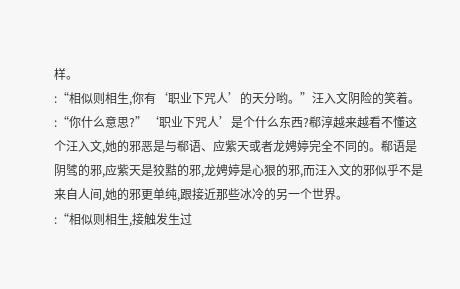样。
:“相似则相生,你有‘职业下咒人’的天分哟。”汪入文阴险的笑着。
:“你什么意思?”‘职业下咒人’是个什么东西?郗淳越来越看不懂这个汪入文,她的邪恶是与郗语、应紫天或者龙娉婷完全不同的。郗语是阴骘的邪,应紫天是狡黠的邪,龙娉婷是心狠的邪,而汪入文的邪似乎不是来自人间,她的邪更单纯,跟接近那些冰冷的另一个世界。
:“相似则相生,接触发生过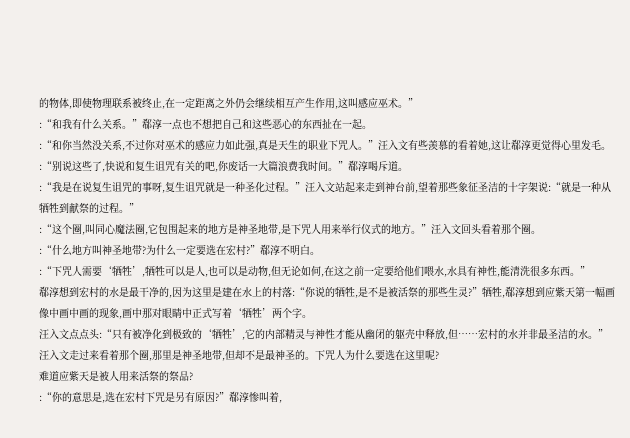的物体,即使物理联系被终止,在一定距离之外仍会继续相互产生作用,这叫感应巫术。”
:“和我有什么关系。”郗淳一点也不想把自己和这些恶心的东西扯在一起。
:“和你当然没关系,不过你对巫术的感应力如此强,真是天生的职业下咒人。”汪入文有些羡慕的看着她,这让郗淳更觉得心里发毛。
:“别说这些了,快说和复生诅咒有关的吧,你废话一大篇浪费我时间。”郗淳喝斥道。
:“我是在说复生诅咒的事呀,复生诅咒就是一种圣化过程。”汪入文站起来走到神台前,望着那些象征圣洁的十字架说:“就是一种从牺牲到献祭的过程。”
:“这个圈,叫同心魔法圈,它包围起来的地方是神圣地带,是下咒人用来举行仪式的地方。”汪入文回头看着那个圈。
:“什么地方叫神圣地带?为什么一定要选在宏村?”郗淳不明白。
:“下咒人需要‘牺牲’,牺牲可以是人,也可以是动物,但无论如何,在这之前一定要给他们喂水,水具有神性,能清洗很多东西。”
郗淳想到宏村的水是最干净的,因为这里是建在水上的村落:“你说的牺牲,是不是被活祭的那些生灵?”牺牲,郗淳想到应紫天第一幅画像中画中画的现象,画中那对眼睛中正式写着‘牺牲’两个字。
汪入文点点头:“只有被净化到极致的‘牺牲’,它的内部精灵与神性才能从幽闭的躯壳中释放,但……宏村的水并非最圣洁的水。”汪入文走过来看着那个圈,那里是神圣地带,但却不是最神圣的。下咒人为什么要选在这里呢?
难道应紫天是被人用来活祭的祭品?
:“你的意思是,选在宏村下咒是另有原因?”郗淳惨叫着,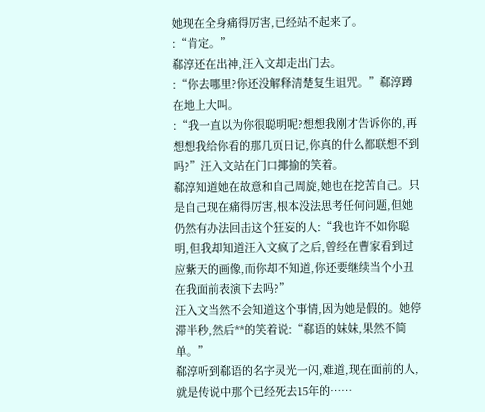她现在全身痛得厉害,已经站不起来了。
:“肯定。”
郗淳还在出神,汪入文却走出门去。
:“你去哪里?你还没解释清楚复生诅咒。”郗淳蹲在地上大叫。
:“我一直以为你很聪明呢?想想我刚才告诉你的,再想想我给你看的那几页日记,你真的什么都联想不到吗?”汪入文站在门口揶揄的笑着。
郗淳知道她在故意和自己周旋,她也在挖苦自己。只是自己现在痛得厉害,根本没法思考任何问题,但她仍然有办法回击这个狂妄的人:“我也许不如你聪明,但我却知道汪入文疯了之后,曾经在曹家看到过应紫天的画像,而你却不知道,你还要继续当个小丑在我面前表演下去吗?”
汪入文当然不会知道这个事情,因为她是假的。她停滞半秒,然后**的笑着说:“郗语的妹妹,果然不简单。”
郗淳听到郗语的名字灵光一闪,难道,现在面前的人,就是传说中那个已经死去15年的……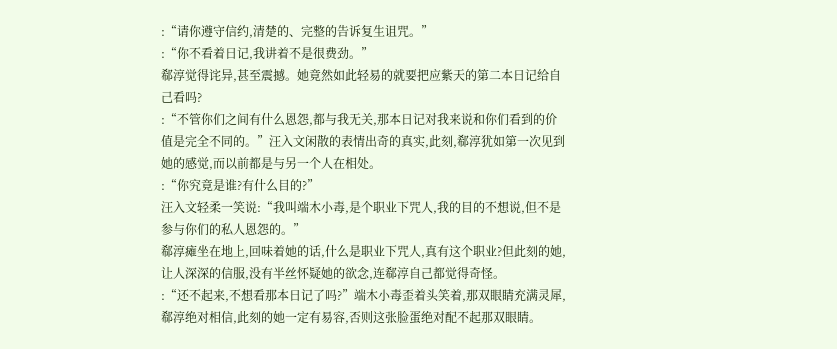:“请你遵守信约,清楚的、完整的告诉复生诅咒。”
:“你不看着日记,我讲着不是很费劲。”
郗淳觉得诧异,甚至震撼。她竟然如此轻易的就要把应紫天的第二本日记给自己看吗?
:“不管你们之间有什么恩怨,都与我无关,那本日记对我来说和你们看到的价值是完全不同的。”汪入文闲散的表情出奇的真实,此刻,郗淳犹如第一次见到她的感觉,而以前都是与另一个人在相处。
:“你究竟是谁?有什么目的?”
汪入文轻柔一笑说:“我叫端木小毒,是个职业下咒人,我的目的不想说,但不是参与你们的私人恩怨的。”
郗淳瘫坐在地上,回味着她的话,什么是职业下咒人,真有这个职业?但此刻的她,让人深深的信服,没有半丝怀疑她的欲念,连郗淳自己都觉得奇怪。
:“还不起来,不想看那本日记了吗?”端木小毒歪着头笑着,那双眼睛充满灵犀,郗淳绝对相信,此刻的她一定有易容,否则这张脸蛋绝对配不起那双眼睛。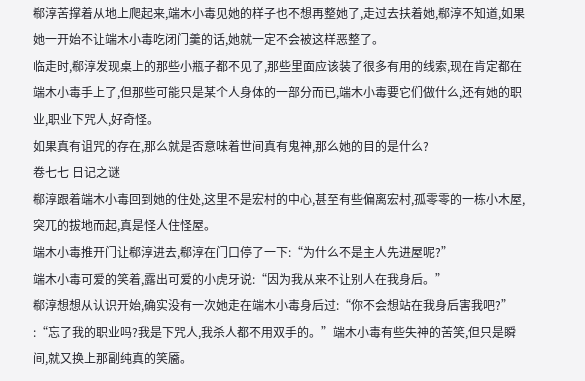郗淳苦撑着从地上爬起来,端木小毒见她的样子也不想再整她了,走过去扶着她,郗淳不知道,如果她一开始不让端木小毒吃闭门羹的话,她就一定不会被这样恶整了。
临走时,郗淳发现桌上的那些小瓶子都不见了,那些里面应该装了很多有用的线索,现在肯定都在端木小毒手上了,但那些可能只是某个人身体的一部分而已,端木小毒要它们做什么,还有她的职业,职业下咒人,好奇怪。
如果真有诅咒的存在,那么就是否意味着世间真有鬼神,那么她的目的是什么?
卷七七 日记之谜
郗淳跟着端木小毒回到她的住处,这里不是宏村的中心,甚至有些偏离宏村,孤零零的一栋小木屋,突兀的拔地而起,真是怪人住怪屋。
端木小毒推开门让郗淳进去,郗淳在门口停了一下:“为什么不是主人先进屋呢?”
端木小毒可爱的笑着,露出可爱的小虎牙说:“因为我从来不让别人在我身后。”
郗淳想想从认识开始,确实没有一次她走在端木小毒身后过:“你不会想站在我身后害我吧?”
:“忘了我的职业吗?我是下咒人,我杀人都不用双手的。”端木小毒有些失神的苦笑,但只是瞬间,就又换上那副纯真的笑靥。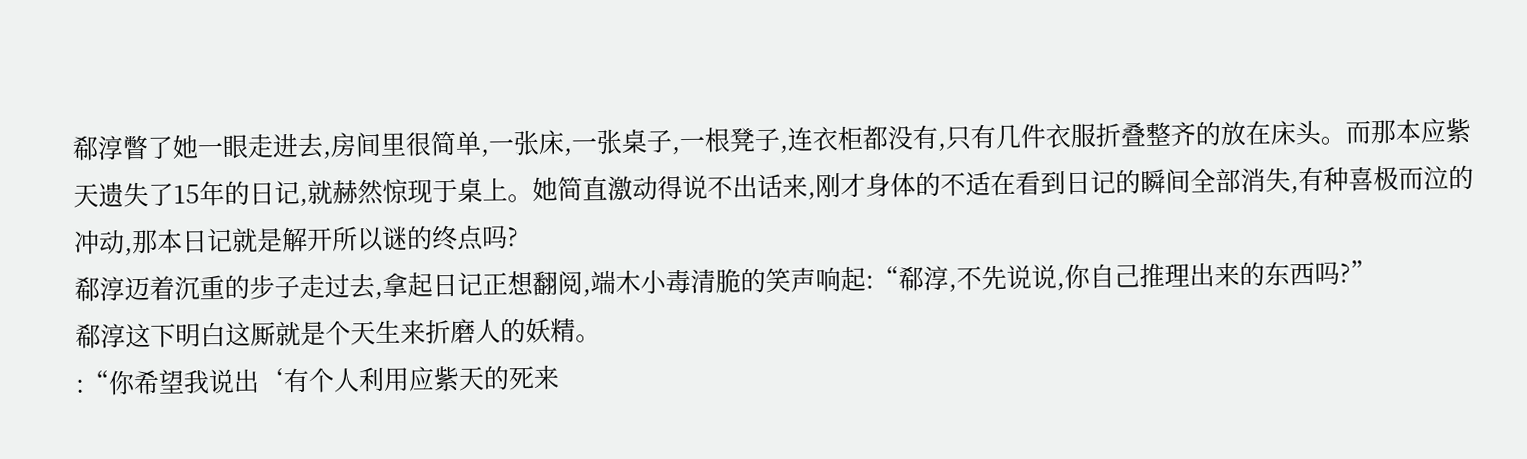郗淳瞥了她一眼走进去,房间里很简单,一张床,一张桌子,一根凳子,连衣柜都没有,只有几件衣服折叠整齐的放在床头。而那本应紫天遗失了15年的日记,就赫然惊现于桌上。她简直激动得说不出话来,刚才身体的不适在看到日记的瞬间全部消失,有种喜极而泣的冲动,那本日记就是解开所以谜的终点吗?
郗淳迈着沉重的步子走过去,拿起日记正想翻阅,端木小毒清脆的笑声响起:“郗淳,不先说说,你自己推理出来的东西吗?”
郗淳这下明白这厮就是个天生来折磨人的妖精。
:“你希望我说出‘有个人利用应紫天的死来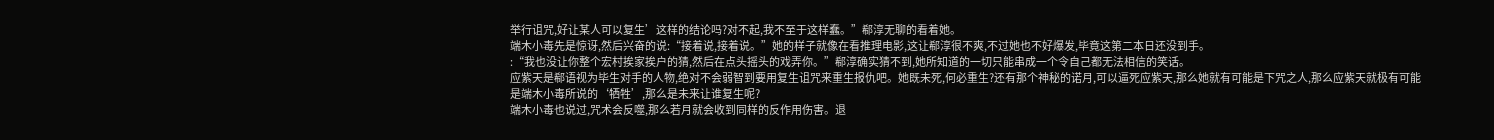举行诅咒,好让某人可以复生’这样的结论吗?对不起,我不至于这样蠢。”郗淳无聊的看着她。
端木小毒先是惊讶,然后兴奋的说:“接着说,接着说。”她的样子就像在看推理电影,这让郗淳很不爽,不过她也不好爆发,毕竟这第二本日还没到手。
:“我也没让你整个宏村挨家挨户的猜,然后在点头摇头的戏弄你。”郗淳确实猜不到,她所知道的一切只能串成一个令自己都无法相信的笑话。
应紫天是郗语视为毕生对手的人物,绝对不会弱智到要用复生诅咒来重生报仇吧。她既未死,何必重生?还有那个神秘的诺月,可以逼死应紫天,那么她就有可能是下咒之人,那么应紫天就极有可能是端木小毒所说的‘牺牲’,那么是未来让谁复生呢?
端木小毒也说过,咒术会反噬,那么若月就会收到同样的反作用伤害。退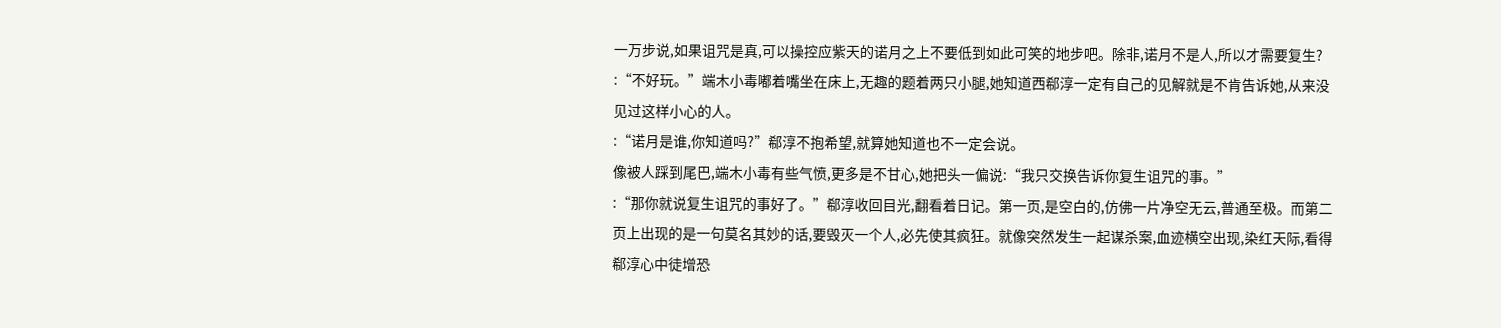一万步说,如果诅咒是真,可以操控应紫天的诺月之上不要低到如此可笑的地步吧。除非,诺月不是人,所以才需要复生?
:“不好玩。”端木小毒嘟着嘴坐在床上,无趣的题着两只小腿,她知道西郗淳一定有自己的见解就是不肯告诉她,从来没见过这样小心的人。
:“诺月是谁,你知道吗?”郗淳不抱希望,就算她知道也不一定会说。
像被人踩到尾巴,端木小毒有些气愤,更多是不甘心,她把头一偏说:“我只交换告诉你复生诅咒的事。”
:“那你就说复生诅咒的事好了。”郗淳收回目光,翻看着日记。第一页,是空白的,仿佛一片净空无云,普通至极。而第二页上出现的是一句莫名其妙的话,要毁灭一个人,必先使其疯狂。就像突然发生一起谋杀案,血迹横空出现,染红天际,看得郗淳心中徒增恐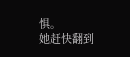惧。
她赶快翻到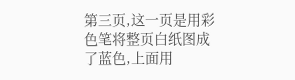第三页,这一页是用彩色笔将整页白纸图成了蓝色,上面用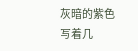灰暗的紫色写着几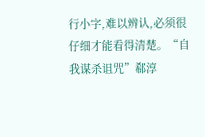行小字,难以辨认,必须很仔细才能看得清楚。“自我谋杀诅咒”郗淳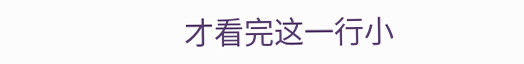才看完这一行小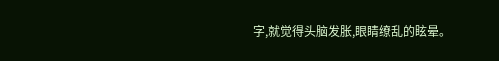字,就觉得头脑发胀,眼睛缭乱的眩晕。